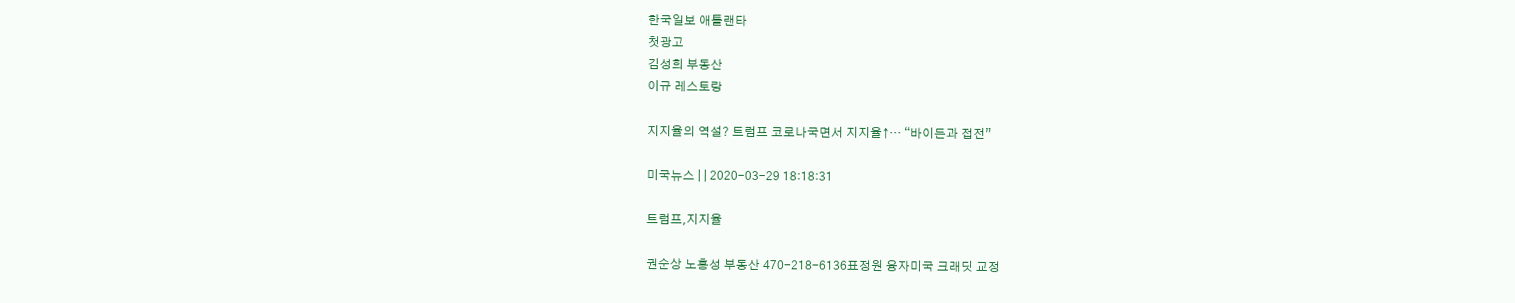한국일보 애틀랜타
첫광고
김성희 부동산
이규 레스토랑

지지율의 역설? 트럼프 코로나국면서 지지율↑… “바이든과 접전”

미국뉴스 | | 2020-03-29 18:18:31

트럼프,지지율

권순상 노흥성 부동산 470-218-6136표정원 융자미국 크래딧 교정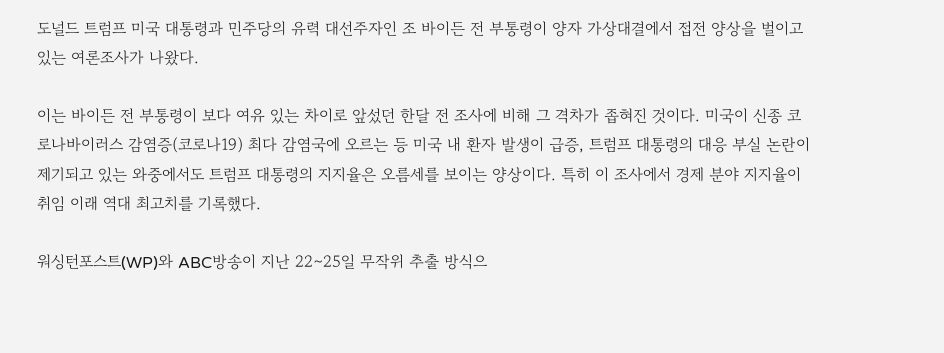도널드 트럼프 미국 대통령과 민주당의 유력 대선주자인 조 바이든 전 부통령이 양자 가상대결에서 접전 양상을 벌이고 있는 여론조사가 나왔다.

이는 바이든 전 부통령이 보다 여유 있는 차이로 앞섰던 한달 전 조사에 비해 그 격차가 좁혀진 것이다. 미국이 신종 코로나바이러스 감염증(코로나19) 최다 감염국에 오르는 등 미국 내 환자 발생이 급증, 트럼프 대통령의 대응 부실 논란이 제기되고 있는 와중에서도 트럼프 대통령의 지지율은 오름세를 보이는 양상이다. 특히 이 조사에서 경제 분야 지지율이 취임 이래 역대 최고치를 기록했다.

워싱턴포스트(WP)와 ABC방송이 지난 22∼25일 무작위 추출 방식으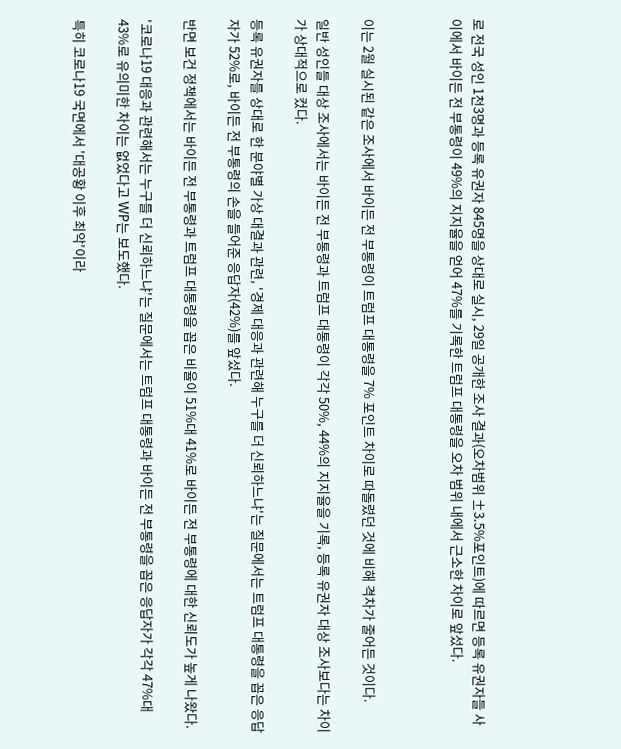로 전국 성인 1천3명과 등록 유권자 845명을 상대로 실시, 29일 공개한 조사 결과(오차범위 ±3.5%포인트)에 따르면 등록 유권자들 사이에서 바이든 전 부통령이 49%의 지지율을 얻어 47%를 기록한 트럼프 대통령을 오차 범위 내에서 근소한 차이로 앞섰다.



이는 2월 실시된 같은 조사에서 바이든 전 부통령이 트럼프 대통령을 7% 포인트 차이로 따돌렸던 것에 비해 격차가 줄어든 것이다.

일반 성인들 대상 조사에서는 바이든 전 부통령과 트럼프 대통령이 각각 50%, 44%의 지지율을 기록, 등록 유권자 대상 조사보다는 차이가 상대적으로 컸다.

등록 유권자를 상대로 한 분야별 가상 대결과 관련, '경제 대응과 관련해 누구를 더 신뢰하느냐'는 질문에서는 트럼프 대통령을 꼽은 응답자가 52%로, 바이든 전 부통령의 손을 들어준 응답자(42%)를 앞섰다.

반면 보건 정책에서는 바이든 전 부통령과 트럼프 대통령을 꼽은 비율이 51%대 41%로 바이든 전 부통령에 대한 신뢰도가 높게 나왔다.

'코로나19 대응과 관련해서는 누구를 더 신뢰하느냐'는 질문에서는 트럼프 대통령과 바이든 전 부통령을 꼽은 응답자가 각각 47%대 43%로 유의미한 차이는 없었다고 WP는 보도했다.

특히 코로나19 국면에서 '대공황 이후 최악'이라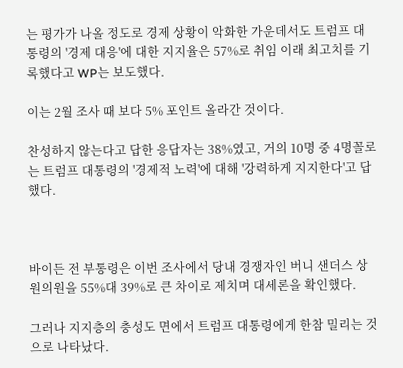는 평가가 나올 정도로 경제 상황이 악화한 가운데서도 트럼프 대통령의 '경제 대응'에 대한 지지율은 57%로 취임 이래 최고치를 기록했다고 WP는 보도했다.

이는 2월 조사 때 보다 5% 포인트 올라간 것이다.

찬성하지 않는다고 답한 응답자는 38%였고, 거의 10명 중 4명꼴로는 트럼프 대통령의 '경제적 노력'에 대해 '강력하게 지지한다'고 답했다.



바이든 전 부통령은 이번 조사에서 당내 경쟁자인 버니 샌더스 상원의원을 55%대 39%로 큰 차이로 제치며 대세론을 확인했다.

그러나 지지층의 충성도 면에서 트럼프 대통령에게 한참 밀리는 것으로 나타났다.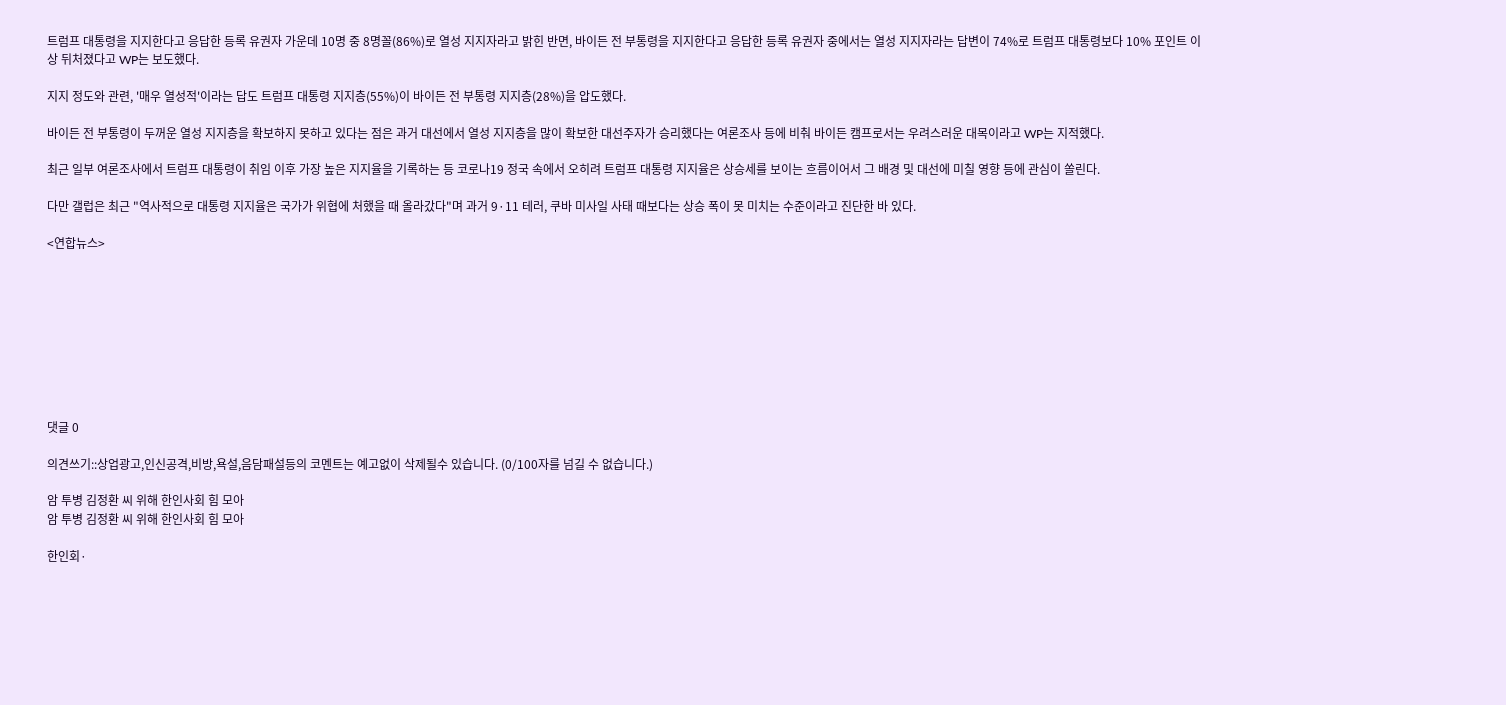트럼프 대통령을 지지한다고 응답한 등록 유권자 가운데 10명 중 8명꼴(86%)로 열성 지지자라고 밝힌 반면, 바이든 전 부통령을 지지한다고 응답한 등록 유권자 중에서는 열성 지지자라는 답변이 74%로 트럼프 대통령보다 10% 포인트 이상 뒤처졌다고 WP는 보도했다.

지지 정도와 관련, '매우 열성적'이라는 답도 트럼프 대통령 지지층(55%)이 바이든 전 부통령 지지층(28%)을 압도했다.

바이든 전 부통령이 두꺼운 열성 지지층을 확보하지 못하고 있다는 점은 과거 대선에서 열성 지지층을 많이 확보한 대선주자가 승리했다는 여론조사 등에 비춰 바이든 캠프로서는 우려스러운 대목이라고 WP는 지적했다.

최근 일부 여론조사에서 트럼프 대통령이 취임 이후 가장 높은 지지율을 기록하는 등 코로나19 정국 속에서 오히려 트럼프 대통령 지지율은 상승세를 보이는 흐름이어서 그 배경 및 대선에 미칠 영향 등에 관심이 쏠린다.

다만 갤럽은 최근 "역사적으로 대통령 지지율은 국가가 위협에 처했을 때 올라갔다"며 과거 9·11 테러, 쿠바 미사일 사태 때보다는 상승 폭이 못 미치는 수준이라고 진단한 바 있다.

<연합뉴스>









댓글 0

의견쓰기::상업광고,인신공격,비방,욕설,음담패설등의 코멘트는 예고없이 삭제될수 있습니다. (0/100자를 넘길 수 없습니다.)

암 투병 김정환 씨 위해 한인사회 힘 모아
암 투병 김정환 씨 위해 한인사회 힘 모아

한인회·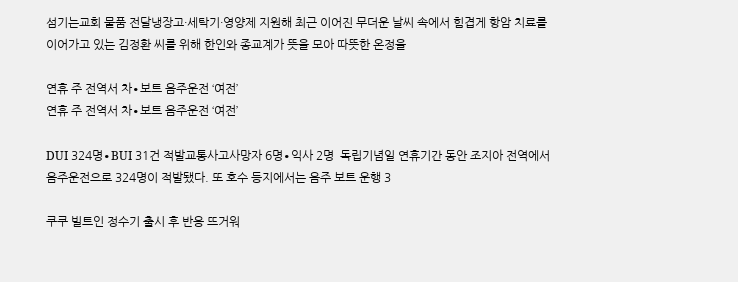섬기는교회 물품 전달냉장고·세탁기·영양제 지원해 최근 이어진 무더운 날씨 속에서 힘겹게 항암 치료를 이어가고 있는 김정환 씨를 위해 한인와 종교계가 뜻을 모아 따뜻한 온정을

연휴 주 전역서 차∙보트 음주운전 ‘여전’
연휴 주 전역서 차∙보트 음주운전 ‘여전’

DUI 324명∙BUI 31건 적발교통사고사망자 6명∙익사 2명  독립기념일 연휴기간 동안 조지아 전역에서 음주운전으로 324명이 적발됐다. 또 호수 등지에서는 음주 보트 운행 3

쿠쿠 빌트인 정수기 출시 후 반응 뜨거워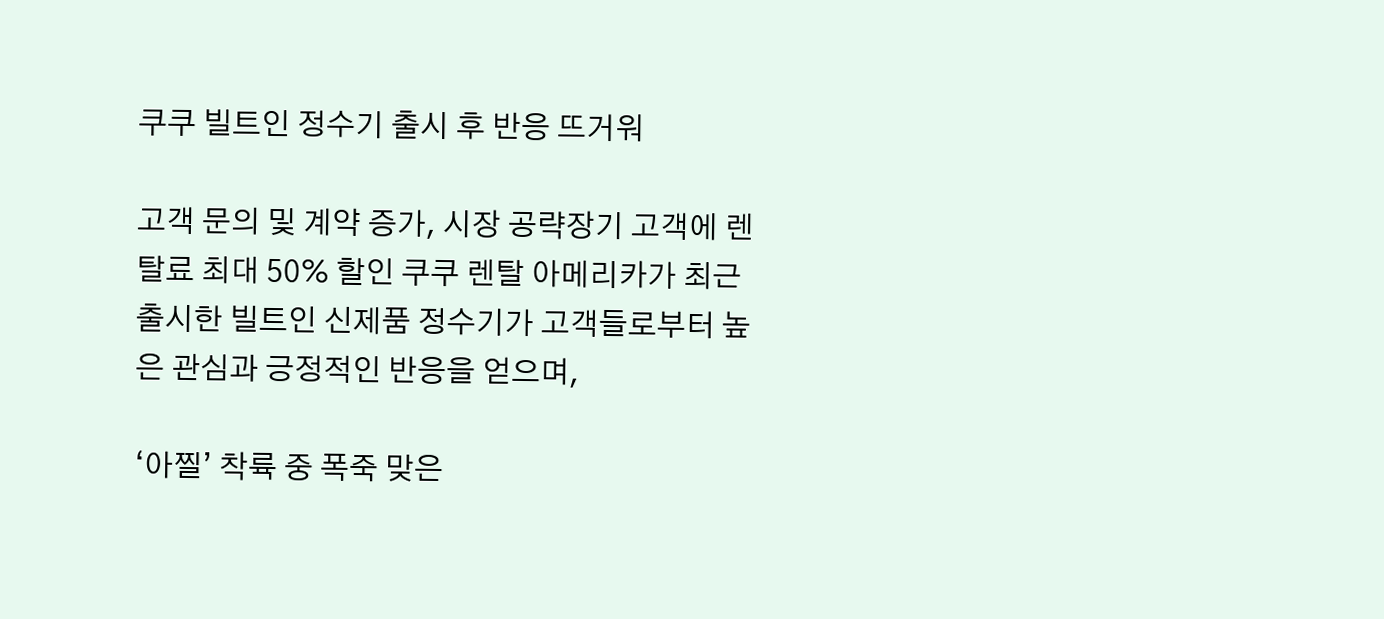쿠쿠 빌트인 정수기 출시 후 반응 뜨거워

고객 문의 및 계약 증가, 시장 공략장기 고객에 렌탈료 최대 50% 할인 쿠쿠 렌탈 아메리카가 최근 출시한 빌트인 신제품 정수기가 고객들로부터 높은 관심과 긍정적인 반응을 얻으며,

‘아찔’ 착륙 중 폭죽 맞은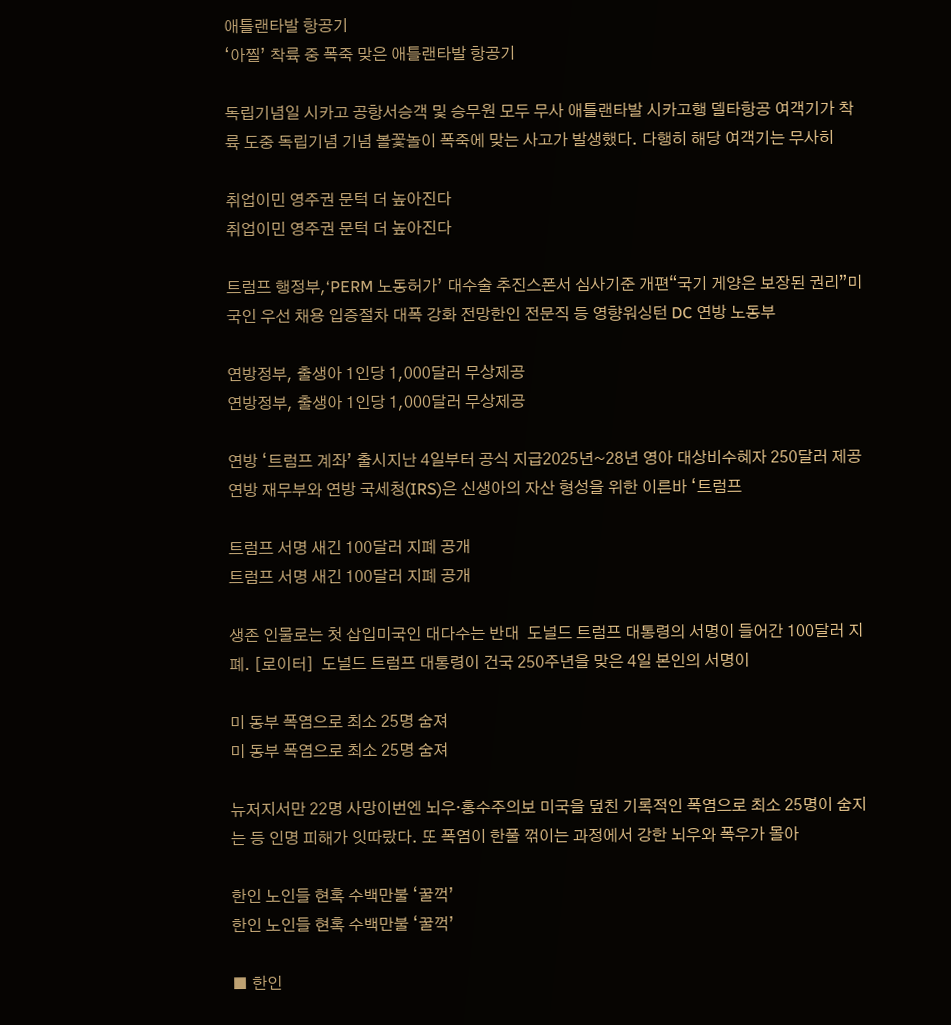애틀랜타발 항공기
‘아찔’ 착륙 중 폭죽 맞은 애틀랜타발 항공기

독립기념일 시카고 공항서승객 및 승무원 모두 무사 애틀랜타발 시카고행 델타항공 여객기가 착륙 도중 독립기념 기념 볼꽃놀이 폭죽에 맞는 사고가 발생했다. 다행히 해당 여객기는 무사히

취업이민 영주권 문턱 더 높아진다
취업이민 영주권 문턱 더 높아진다

트럼프 행정부,‘PERM 노동허가’ 대수술 추진스폰서 심사기준 개편“국기 게양은 보장된 권리”미국인 우선 채용 입증절차 대폭 강화 전망한인 전문직 등 영향워싱턴 DC 연방 노동부

연방정부, 출생아 1인당 1,000달러 무상제공
연방정부, 출생아 1인당 1,000달러 무상제공

연방 ‘트럼프 계좌’ 출시지난 4일부터 공식 지급2025년~28년 영아 대상비수혜자 250달러 제공 연방 재무부와 연방 국세청(IRS)은 신생아의 자산 형성을 위한 이른바 ‘트럼프

트럼프 서명 새긴 100달러 지폐 공개
트럼프 서명 새긴 100달러 지폐 공개

생존 인물로는 첫 삽입미국인 대다수는 반대  도널드 트럼프 대통령의 서명이 들어간 100달러 지폐. [로이터]  도널드 트럼프 대통령이 건국 250주년을 맞은 4일 본인의 서명이

미 동부 폭염으로 최소 25명 숨져
미 동부 폭염으로 최소 25명 숨져

뉴저지서만 22명 사망이번엔 뇌우·홍수주의보 미국을 덮친 기록적인 폭염으로 최소 25명이 숨지는 등 인명 피해가 잇따랐다. 또 폭염이 한풀 꺾이는 과정에서 강한 뇌우와 폭우가 몰아

한인 노인들 현혹 수백만불 ‘꿀꺽’
한인 노인들 현혹 수백만불 ‘꿀꺽’

■ 한인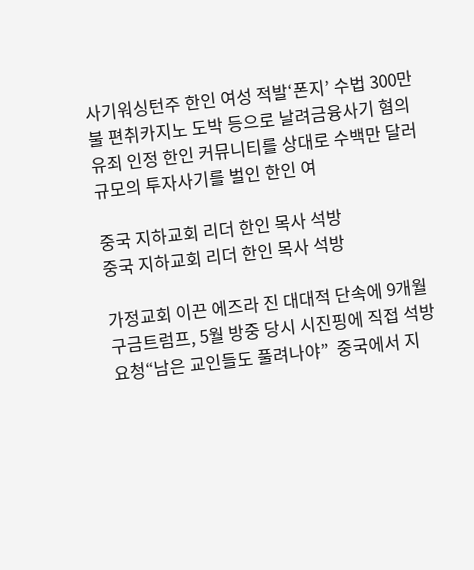사기워싱턴주 한인 여성 적발‘폰지’ 수법 300만불 편취카지노 도박 등으로 날려금융사기 혐의 유죄 인정 한인 커뮤니티를 상대로 수백만 달러 규모의 투자사기를 벌인 한인 여

중국 지하교회 리더 한인 목사 석방
중국 지하교회 리더 한인 목사 석방

가정교회 이끈 에즈라 진 대대적 단속에 9개월 구금트럼프, 5월 방중 당시 시진핑에 직접 석방 요청“남은 교인들도 풀려나야”  중국에서 지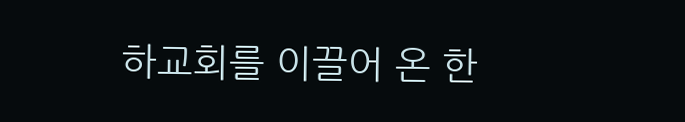하교회를 이끌어 온 한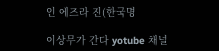인 에즈라 진(한국명

이상무가 간다 yotube 채널